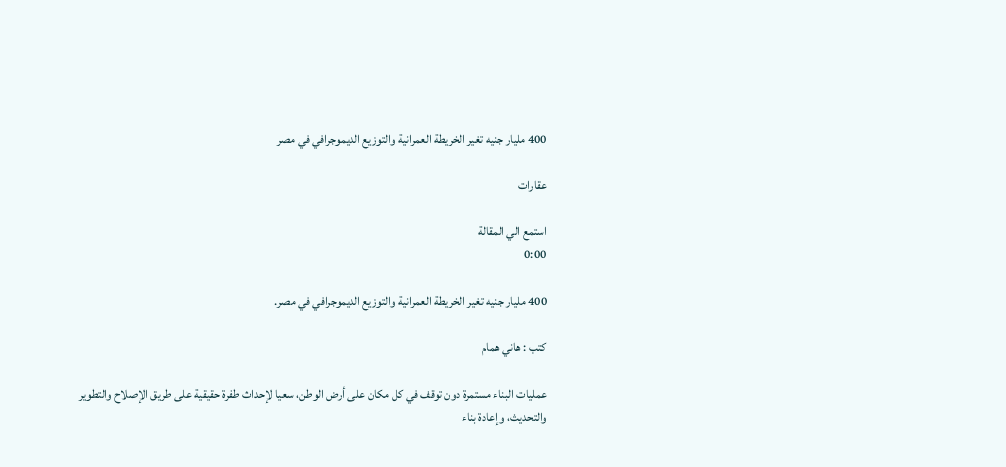400 مليار جنيه تغير الخريطة العمرانية والتوزيع الديموجرافي في مصر

عقارات

استمع الي المقالة
0:00

400 مليار جنيه تغير الخريطة العمرانية والتوزيع الديموجرافي في مصر.

كتب : هاني همام

عمليات البناء مستمرة دون توقف في كل مكان على أرض الوطن، سعيا لإحداث طفرة حقيقية على طريق الإصلاح والتطوير والتحديث، وإعادة بناء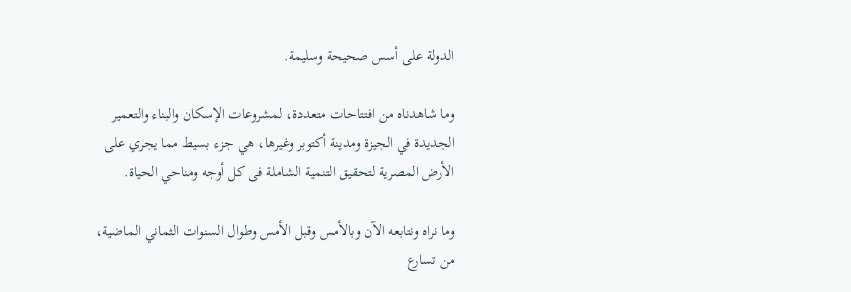الدولة على أسس صحيحة وسليمة.

وما شاهدناه من افتتاحات متعددة، لمشروعات الإسكان والبناء والتعمير الجديدة في الجيزة ومدينة أكتوبر وغيرها، هي جزء بسيط مما يجري على الأرض المصرية لتحقيق التنمية الشاملة فى كل أوجه ومناحي الحياة.

وما نراه ونتابعه الآن وبالأمس وقبل الأمس وطوال السنوات الثماني الماضية، من تسارع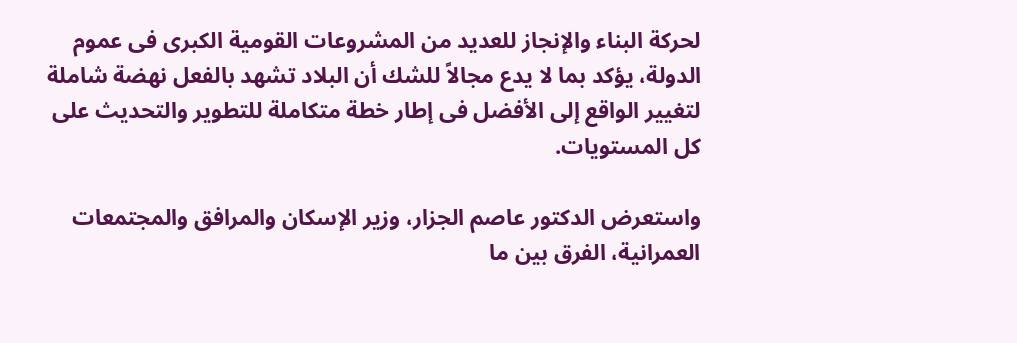لحركة البناء والإنجاز للعديد من المشروعات القومية الكبرى فى عموم الدولة، يؤكد بما لا يدع مجالاً للشك أن البلاد تشهد بالفعل نهضة شاملة لتغيير الواقع إلى الأفضل فى إطار خطة متكاملة للتطوير والتحديث على كل المستويات.

واستعرض الدكتور عاصم الجزار، وزير الإسكان والمرافق والمجتمعات العمرانية، الفرق بين ما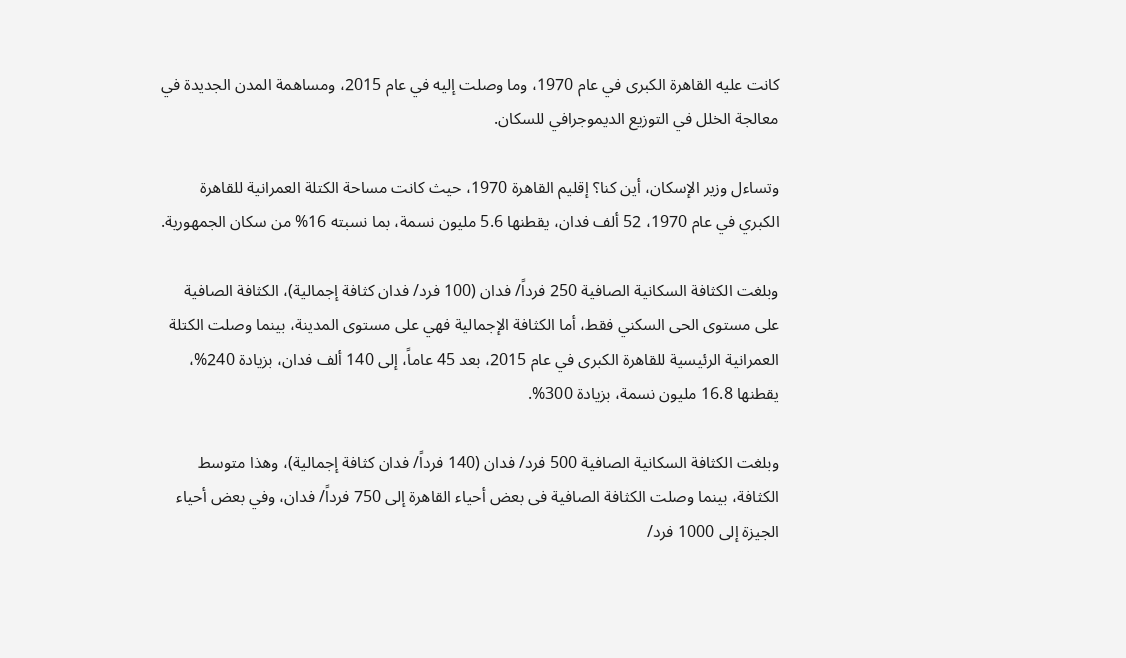كانت عليه القاهرة الكبرى في عام 1970، وما وصلت إليه في عام 2015، ومساهمة المدن الجديدة في معالجة الخلل في التوزيع الديموجرافي للسكان.

وتساءل وزير الإسكان، أين كنا؟ إقليم القاهرة 1970، حيث كانت مساحة الكتلة العمرانية للقاهرة الكبري في عام 1970، 52 ألف فدان، يقطنها 5.6 مليون نسمة، بما نسبته 16% من سكان الجمهورية.

وبلغت الكثافة السكانية الصافية 250 فرداً/ فدان (100 فرد/ فدان كثافة إجمالية)، الكثافة الصافية على مستوى الحى السكني فقط، أما الكثافة الإجمالية فهي على مستوى المدينة، بينما وصلت الكتلة العمرانية الرئيسية للقاهرة الكبرى في عام 2015، بعد 45 عاماً، إلى 140 ألف فدان، بزيادة 240%، يقطنها 16.8 مليون نسمة، بزيادة 300%.

وبلغت الكثافة السكانية الصافية 500 فرد/ فدان (140 فرداً/ فدان كثافة إجمالية)، وهذا متوسط الكثافة، بينما وصلت الكثافة الصافية فى بعض أحياء القاهرة إلى 750 فرداً/ فدان، وفي بعض أحياء الجيزة إلى 1000 فرد/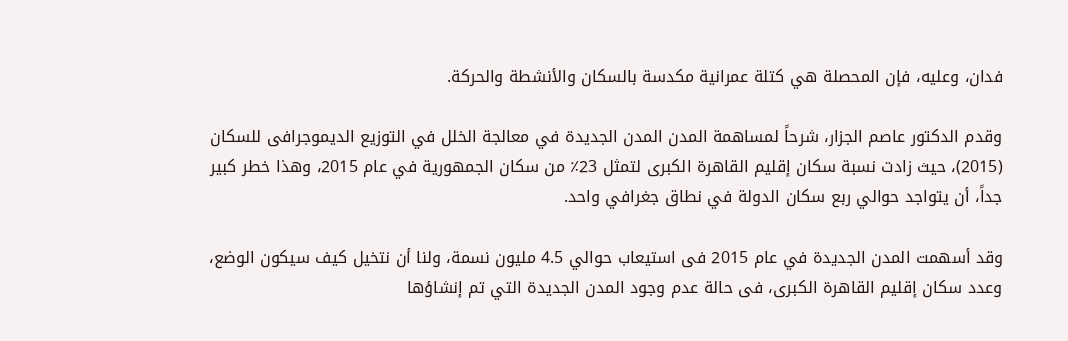فدان، وعليه، فإن المحصلة هي كتلة عمرانية مكدسة بالسكان والأنشطة والحركة.

وقدم الدكتور عاصم الجزار، شرحاً لمساهمة المدن المدن الجديدة في معالجة الخلل في التوزيع الديموجرافى للسكان (2015)، حيث زادت نسبة سكان إقليم القاهرة الكبرى لتمثل 23٪ من سكان الجمهورية في عام 2015، وهذا خطر كبير جداً، أن يتواجد حوالي ربع سكان الدولة في نطاق جغرافي واحد.

وقد أسهمت المدن الجديدة في عام 2015 فى استيعاب حوالي 4.5 مليون نسمة، ولنا أن نتخيل كيف سيكون الوضع، وعدد سكان إقليم القاهرة الكبرى، فى حالة عدم وجود المدن الجديدة التي تم إنشاؤها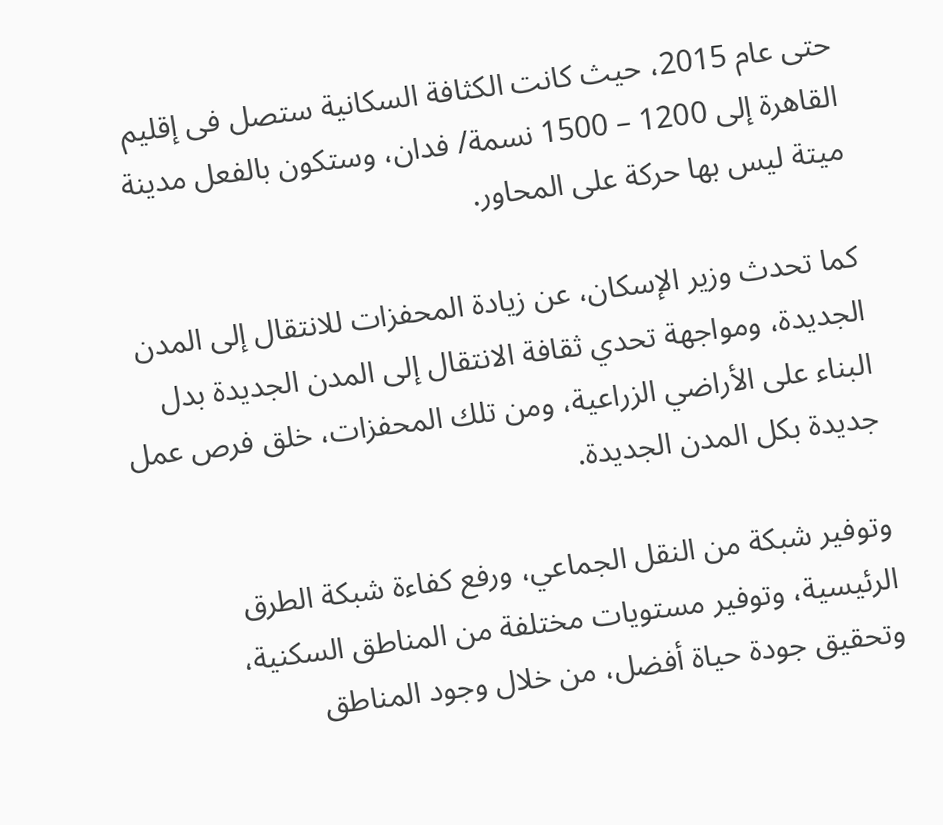حتى عام 2015، حيث كانت الكثافة السكانية ستصل فى إقليم القاهرة إلى 1200 – 1500 نسمة/ فدان، وستكون بالفعل مدينة ميتة ليس بها حركة على المحاور.

كما تحدث وزير الإسكان، عن زيادة المحفزات للانتقال إلى المدن الجديدة، ومواجهة تحدي ثقافة الانتقال إلى المدن الجديدة بدل البناء على الأراضي الزراعية، ومن تلك المحفزات، خلق فرص عمل جديدة بكل المدن الجديدة.

وتوفير شبكة من النقل الجماعي، ورفع كفاءة شبكة الطرق الرئيسية، وتوفير مستويات مختلفة من المناطق السكنية، وتحقيق جودة حياة أفضل، من خلال وجود المناطق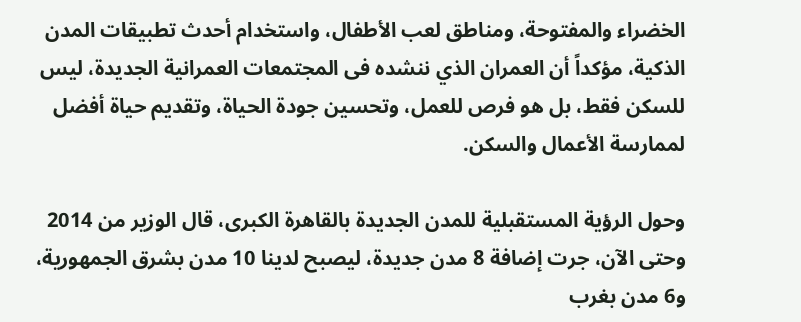الخضراء والمفتوحة، ومناطق لعب الأطفال، واستخدام أحدث تطبيقات المدن الذكية، مؤكداً أن العمران الذي ننشده فى المجتمعات العمرانية الجديدة، ليس للسكن فقط، بل هو فرص للعمل، وتحسين جودة الحياة، وتقديم حياة أفضل لممارسة الأعمال والسكن.

وحول الرؤية المستقبلية للمدن الجديدة بالقاهرة الكبرى، قال الوزير من 2014 وحتى الآن، جرت إضافة 8 مدن جديدة، ليصبح لدينا 10 مدن بشرق الجمهورية، و6 مدن بغرب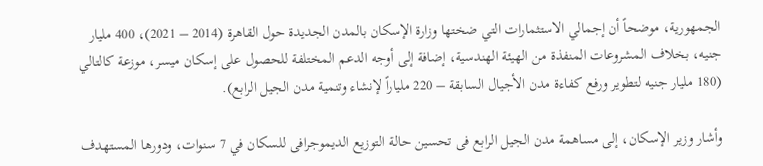الجمهورية، موضحاً أن إجمالي الاستثمارات التي ضختها وزارة الإسكان بالمدن الجديدة حول القاهرة (2014 – 2021)، 400 مليار جنيه، بخلاف المشروعات المنفذة من الهيئة الهندسية، إضافة إلى أوجه الدعم المختلفة للحصول على إسكان ميسر، موزعة كالتالي (180 مليار جنيه لتطوير ورفع كفاءة مدن الأجيال السابقة – 220 ملياراً لإنشاء وتنمية مدن الجيل الرابع).

وأشار وزير الإسكان، إلى مساهمة مدن الجيل الرابع فى تحسين حالة التوزيع الديموجرافى للسكان في 7 سنوات، ودورها المستهدف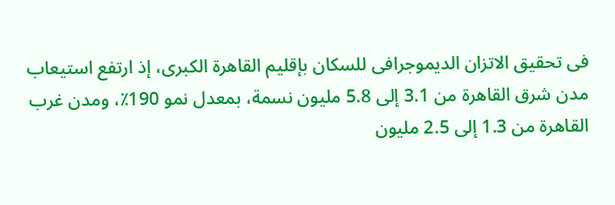فى تحقيق الاتزان الديموجرافى للسكان بإقليم القاهرة الكبرى، إذ ارتفع استيعاب مدن شرق القاهرة من 3.1 إلى 5.8 مليون نسمة، بمعدل نمو 190٪، ومدن غرب القاهرة من 1.3 إلى 2.5 مليون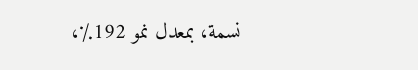نسمة، بمعدل نمو 192٪،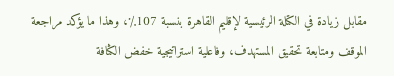مقابل زيادة في الكتلة الرئيسية لإقليم القاهرة بنسبة 107٪، وهذا ما يؤكد مراجعة الموقف ومتابعة تحقيق المستهدف، وفاعلية استراتيجية خفض الكثافة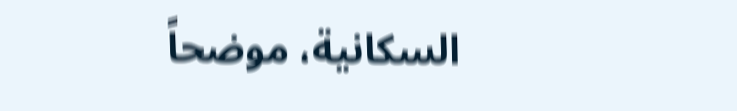السكانية، موضحاً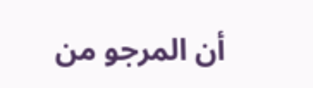أن المرجو من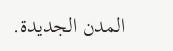المدن الجديدة.